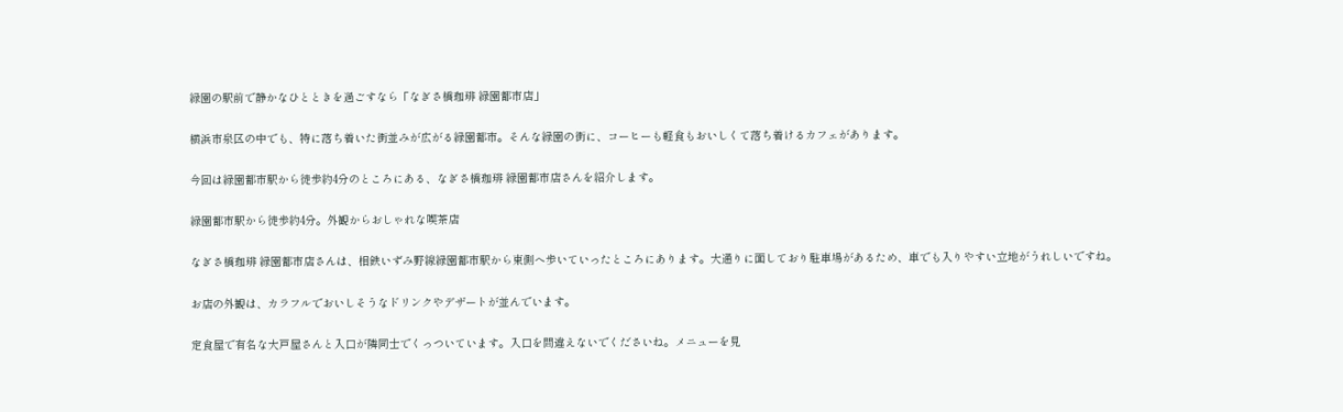緑園の駅前で静かなひとときを過ごすなら「なぎさ橋珈琲 緑園都市店」

横浜市泉区の中でも、特に落ち着いた街並みが広がる緑園都市。そんな緑園の街に、コーヒーも軽食もおいしくて落ち着けるカフェがあります。

今回は緑園都市駅から徒歩約4分のところにある、なぎさ橋珈琲 緑園都市店さんを紹介します。

緑園都市駅から徒歩約4分。外観からおしゃれな喫茶店

なぎさ橋珈琲 緑園都市店さんは、相鉄いずみ野線緑園都市駅から東側へ歩いていったところにあります。大通りに面しており駐車場があるため、車でも入りやすい立地がうれしいですね。

お店の外観は、カラフルでおいしそうなドリンクやデザートが並んでいます。

定食屋で有名な大戸屋さんと入口が隣同士でくっついています。入口を間違えないでくださいね。メニューを見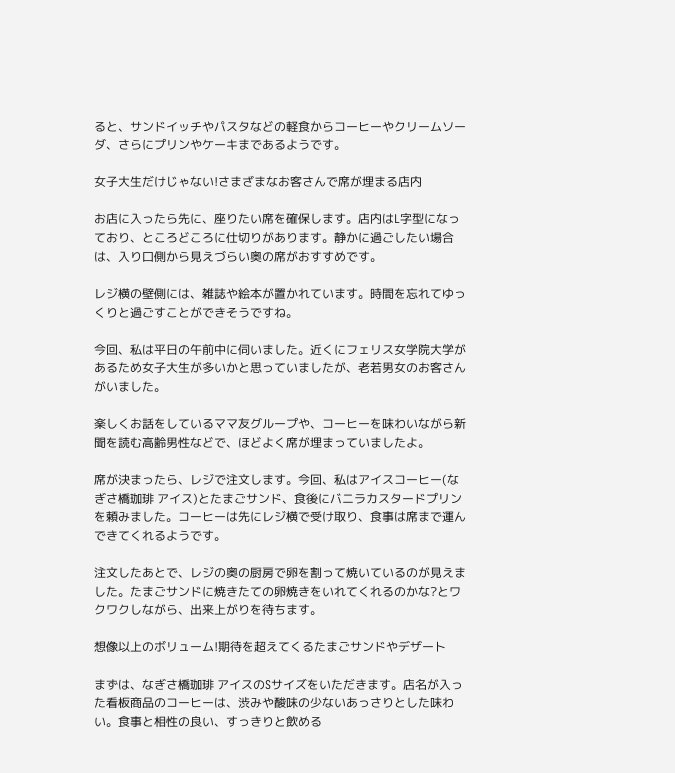ると、サンドイッチやパスタなどの軽食からコーヒーやクリームソーダ、さらにプリンやケーキまであるようです。

女子大生だけじゃない!さまざまなお客さんで席が埋まる店内

お店に入ったら先に、座りたい席を確保します。店内はL字型になっており、ところどころに仕切りがあります。静かに過ごしたい場合は、入り口側から見えづらい奥の席がおすすめです。

レジ横の壁側には、雑誌や絵本が置かれています。時間を忘れてゆっくりと過ごすことができそうですね。

今回、私は平日の午前中に伺いました。近くにフェリス女学院大学があるため女子大生が多いかと思っていましたが、老若男女のお客さんがいました。

楽しくお話をしているママ友グループや、コーヒーを味わいながら新聞を読む高齢男性などで、ほどよく席が埋まっていましたよ。

席が決まったら、レジで注文します。今回、私はアイスコーヒー(なぎさ橋珈琲 アイス)とたまごサンド、食後にバニラカスタードプリンを頼みました。コーヒーは先にレジ横で受け取り、食事は席まで運んできてくれるようです。

注文したあとで、レジの奥の厨房で卵を割って焼いているのが見えました。たまごサンドに焼きたての卵焼きをいれてくれるのかな?とワクワクしながら、出来上がりを待ちます。

想像以上のボリューム!期待を超えてくるたまごサンドやデザート

まずは、なぎさ橋珈琲 アイスのSサイズをいただきます。店名が入った看板商品のコーヒーは、渋みや酸味の少ないあっさりとした味わい。食事と相性の良い、すっきりと飲める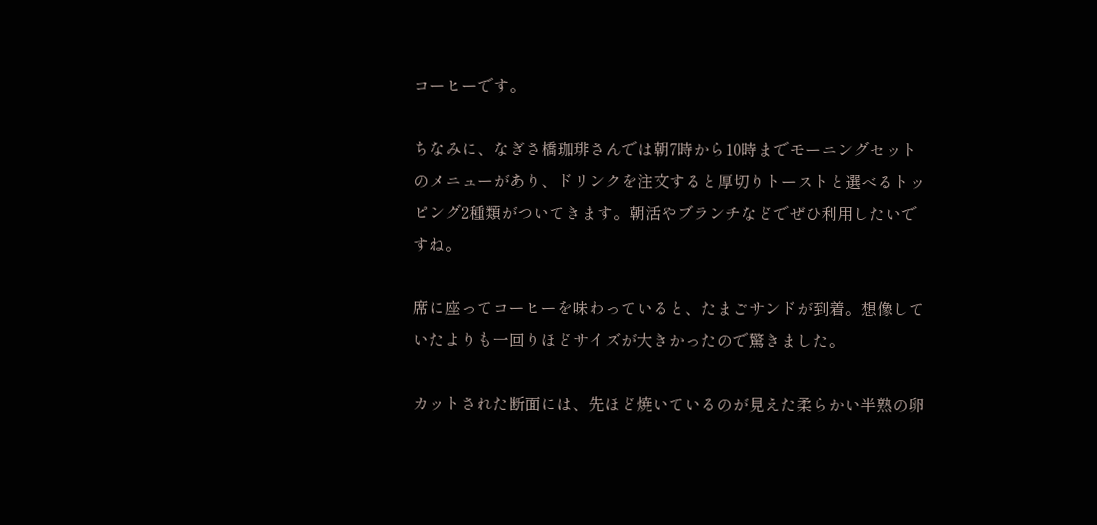コーヒーです。

ちなみに、なぎさ橋珈琲さんでは朝7時から10時までモーニングセットのメニューがあり、ドリンクを注文すると厚切りトーストと選べるトッピング2種類がついてきます。朝活やブランチなどでぜひ利用したいですね。

席に座ってコーヒーを味わっていると、たまごサンドが到着。想像していたよりも一回りほどサイズが大きかったので驚きました。

カットされた断面には、先ほど焼いているのが見えた柔らかい半熟の卵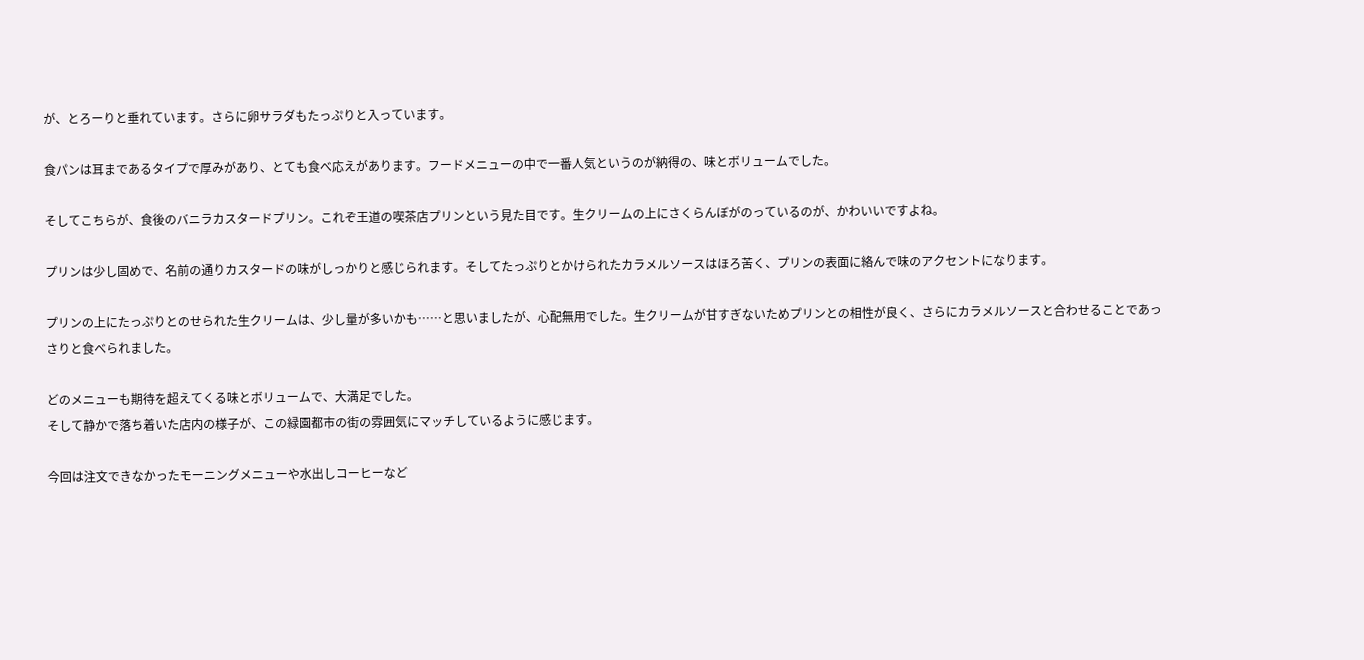が、とろーりと垂れています。さらに卵サラダもたっぷりと入っています。

食パンは耳まであるタイプで厚みがあり、とても食べ応えがあります。フードメニューの中で一番人気というのが納得の、味とボリュームでした。

そしてこちらが、食後のバニラカスタードプリン。これぞ王道の喫茶店プリンという見た目です。生クリームの上にさくらんぼがのっているのが、かわいいですよね。

プリンは少し固めで、名前の通りカスタードの味がしっかりと感じられます。そしてたっぷりとかけられたカラメルソースはほろ苦く、プリンの表面に絡んで味のアクセントになります。

プリンの上にたっぷりとのせられた生クリームは、少し量が多いかも……と思いましたが、心配無用でした。生クリームが甘すぎないためプリンとの相性が良く、さらにカラメルソースと合わせることであっさりと食べられました。

どのメニューも期待を超えてくる味とボリュームで、大満足でした。
そして静かで落ち着いた店内の様子が、この緑園都市の街の雰囲気にマッチしているように感じます。

今回は注文できなかったモーニングメニューや水出しコーヒーなど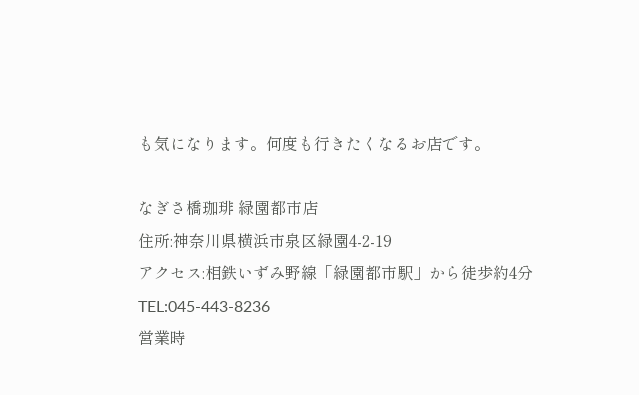も気になります。何度も行きたくなるお店です。

なぎさ橋珈琲 緑園都市店
住所:神奈川県横浜市泉区緑園4-2-19
アクセス:相鉄いずみ野線「緑園都市駅」から徒歩約4分
TEL:045-443-8236
営業時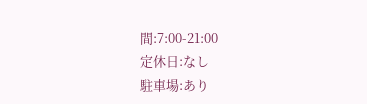間:7:00-21:00
定休日:なし
駐車場:あり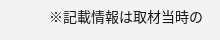※記載情報は取材当時の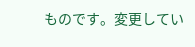ものです。変更してい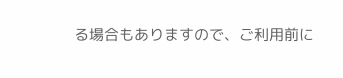る場合もありますので、ご利用前に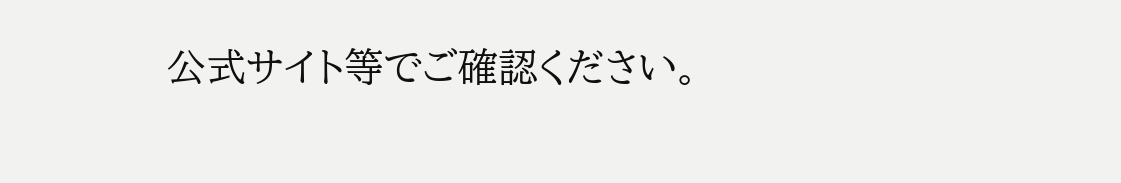公式サイト等でご確認ください。